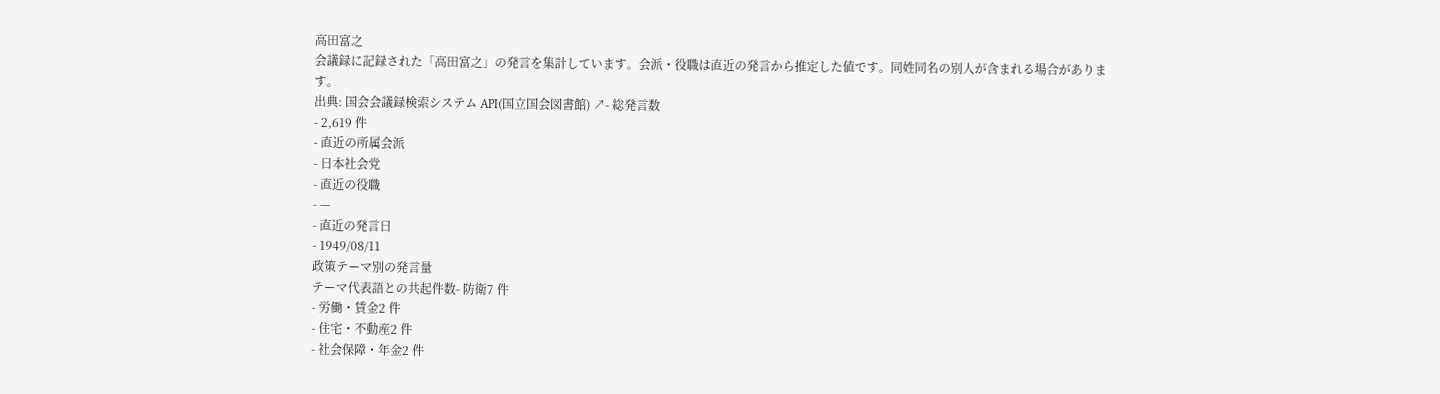高田富之
会議録に記録された「高田富之」の発言を集計しています。会派・役職は直近の発言から推定した値です。同姓同名の別人が含まれる場合があります。
出典: 国会会議録検索システム API(国立国会図書館) ↗- 総発言数
- 2,619 件
- 直近の所属会派
- 日本社会党
- 直近の役職
- —
- 直近の発言日
- 1949/08/11
政策テーマ別の発言量
テーマ代表語との共起件数- 防衛7 件
- 労働・賃金2 件
- 住宅・不動産2 件
- 社会保障・年金2 件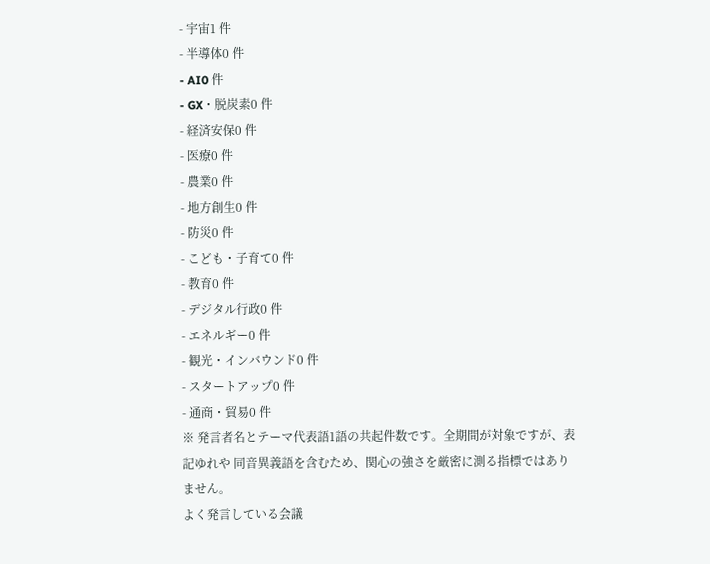- 宇宙1 件
- 半導体0 件
- AI0 件
- GX・脱炭素0 件
- 経済安保0 件
- 医療0 件
- 農業0 件
- 地方創生0 件
- 防災0 件
- こども・子育て0 件
- 教育0 件
- デジタル行政0 件
- エネルギー0 件
- 観光・インバウンド0 件
- スタートアップ0 件
- 通商・貿易0 件
※ 発言者名とテーマ代表語1語の共起件数です。全期間が対象ですが、表記ゆれや 同音異義語を含むため、関心の強さを厳密に測る指標ではありません。
よく発言している会議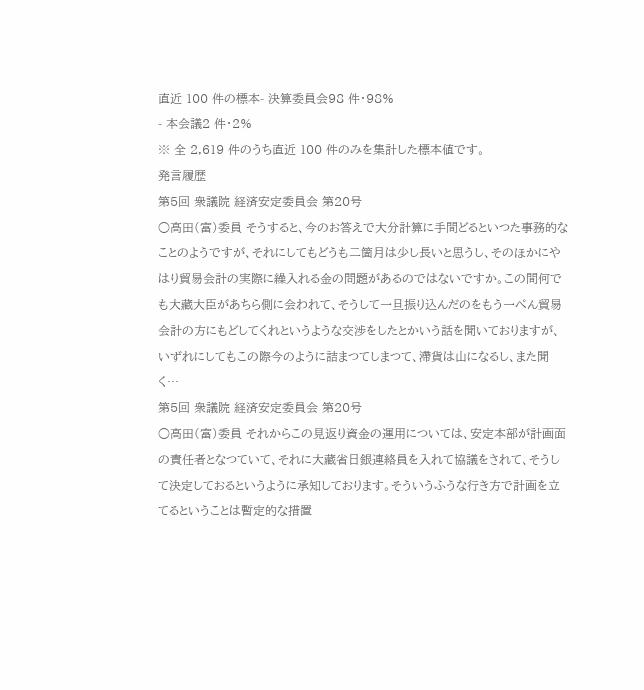直近 100 件の標本- 決算委員会98 件・98%
- 本会議2 件・2%
※ 全 2,619 件のうち直近 100 件のみを集計した標本値です。
発言履歴
第5回 衆議院 経済安定委員会 第20号
○高田(富)委員 そうすると、今のお答えで大分計算に手間どるといつた事務的なことのようですが、それにしてもどうも二箇月は少し長いと思うし、そのほかにやはり貿易会計の実際に繰入れる金の問題があるのではないですか。この間何でも大藏大臣があちら側に会われて、そうして一旦振り込んだのをもう一ぺん貿易会計の方にもどしてくれというような交渉をしたとかいう話を聞いておりますが、いずれにしてもこの際今のように詰まつてしまつて、滯貨は山になるし、また聞く…
第5回 衆議院 経済安定委員会 第20号
○高田(富)委員 それからこの見返り資金の運用については、安定本部が計画面の責任者となつていて、それに大藏省日銀連絡員を入れて協議をされて、そうして決定しておるというように承知しております。そういうふうな行き方で計画を立てるということは暫定的な措置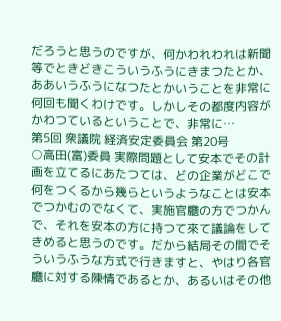だろうと思うのですが、何かわれわれは新聞等でときどきこういうふうにきまつたとか、ああいうふうになつたとかいうことを非常に何回も聞くわけです。しかしその都度内容がかわつているということで、非常に…
第5回 衆議院 経済安定委員会 第20号
○高田(富)委員 実際問題として安本でその計画を立てるにあたつては、どの企業がどこで何をつくるから幾らというようなことは安本でつかむのでなくて、実施官廳の方でつかんで、それを安本の方に持つて來て議論をしてきめると思うのです。だから結局その間でそういうふうな方式で行きますと、やはり各官廳に対する陳情であるとか、あるいはその他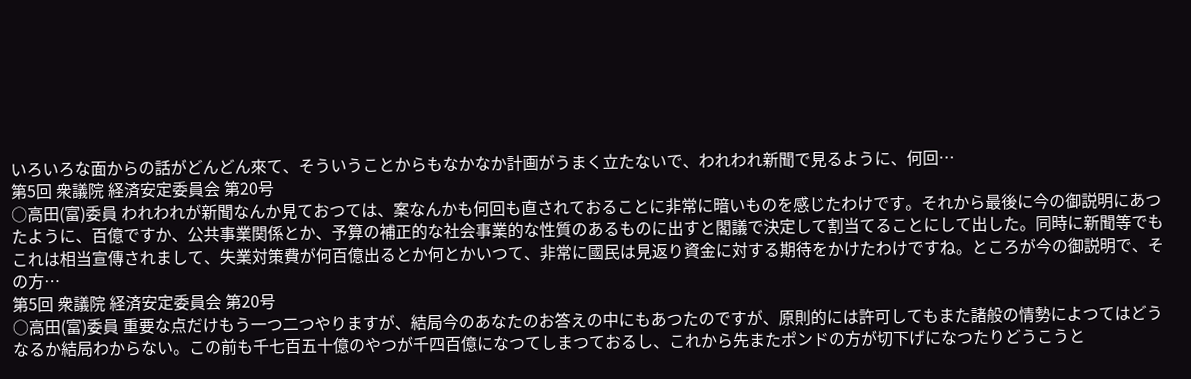いろいろな面からの話がどんどん來て、そういうことからもなかなか計画がうまく立たないで、われわれ新聞で見るように、何回…
第5回 衆議院 経済安定委員会 第20号
○高田(富)委員 われわれが新聞なんか見ておつては、案なんかも何回も直されておることに非常に暗いものを感じたわけです。それから最後に今の御説明にあつたように、百億ですか、公共事業関係とか、予算の補正的な社会事業的な性質のあるものに出すと閣議で決定して割当てることにして出した。同時に新聞等でもこれは相当宣傳されまして、失業対策費が何百億出るとか何とかいつて、非常に國民は見返り資金に対する期待をかけたわけですね。ところが今の御説明で、その方…
第5回 衆議院 経済安定委員会 第20号
○高田(富)委員 重要な点だけもう一つ二つやりますが、結局今のあなたのお答えの中にもあつたのですが、原則的には許可してもまた諸般の情勢によつてはどうなるか結局わからない。この前も千七百五十億のやつが千四百億になつてしまつておるし、これから先またポンドの方が切下げになつたりどうこうと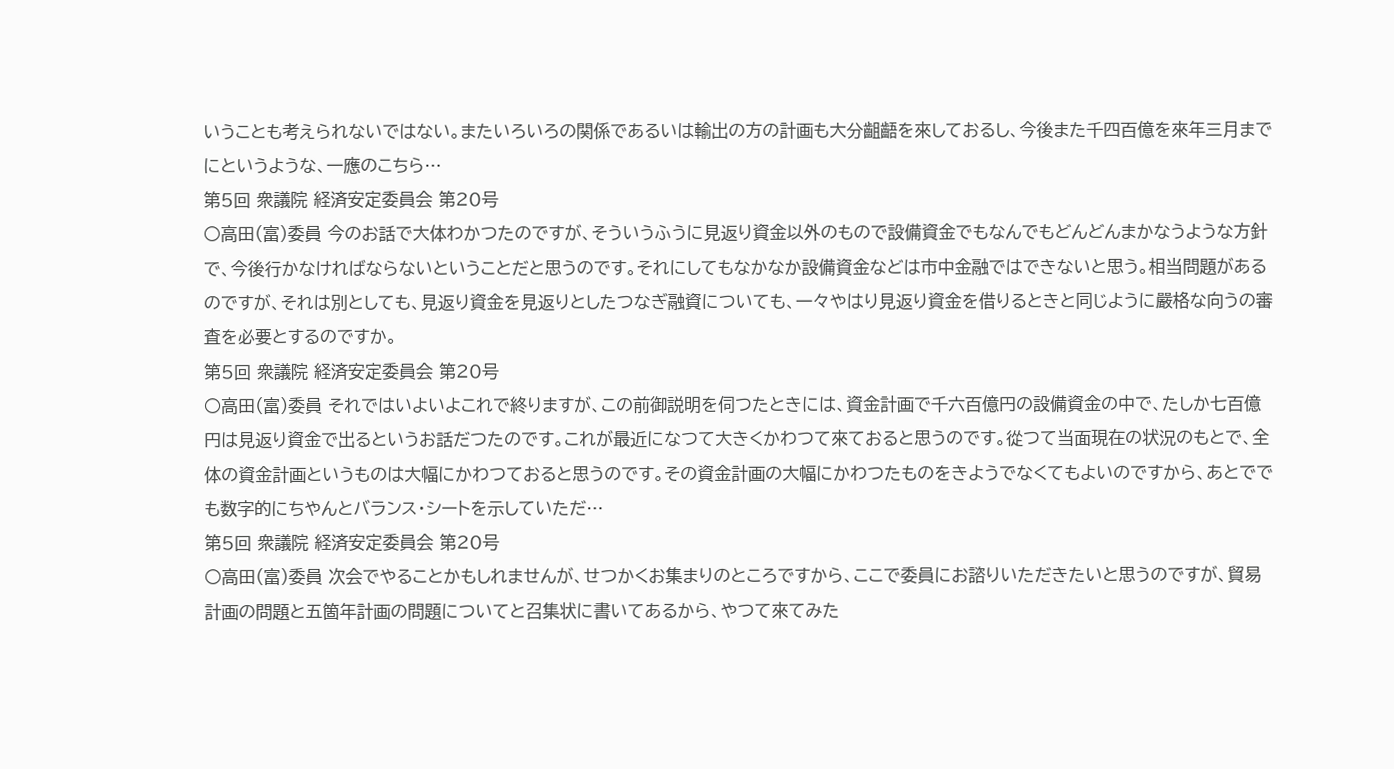いうことも考えられないではない。またいろいろの関係であるいは輸出の方の計画も大分齟齬を來しておるし、今後また千四百億を來年三月までにというような、一應のこちら…
第5回 衆議院 経済安定委員会 第20号
○高田(富)委員 今のお話で大体わかつたのですが、そういうふうに見返り資金以外のもので設備資金でもなんでもどんどんまかなうような方針で、今後行かなければならないということだと思うのです。それにしてもなかなか設備資金などは市中金融ではできないと思う。相当問題があるのですが、それは別としても、見返り資金を見返りとしたつなぎ融資についても、一々やはり見返り資金を借りるときと同じように嚴格な向うの審査を必要とするのですか。
第5回 衆議院 経済安定委員会 第20号
○高田(富)委員 それではいよいよこれで終りますが、この前御説明を伺つたときには、資金計画で千六百億円の設備資金の中で、たしか七百億円は見返り資金で出るというお話だつたのです。これが最近になつて大きくかわつて來ておると思うのです。從つて当面現在の状況のもとで、全体の資金計画というものは大幅にかわつておると思うのです。その資金計画の大幅にかわつたものをきようでなくてもよいのですから、あとででも数字的にちやんとバランス・シートを示していただ…
第5回 衆議院 経済安定委員会 第20号
○高田(富)委員 次会でやることかもしれませんが、せつかくお集まりのところですから、ここで委員にお諮りいただきたいと思うのですが、貿易計画の問題と五箇年計画の問題についてと召集状に書いてあるから、やつて來てみた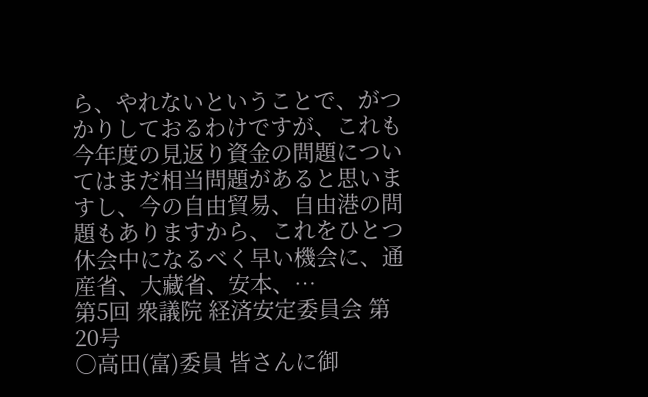ら、やれないということで、がつかりしておるわけですが、これも今年度の見返り資金の問題についてはまだ相当問題があると思いますし、今の自由貿易、自由港の問題もありますから、これをひとつ休会中になるべく早い機会に、通産省、大藏省、安本、…
第5回 衆議院 経済安定委員会 第20号
○高田(富)委員 皆さんに御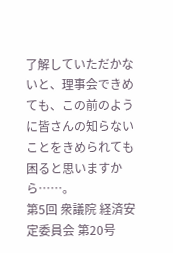了解していただかないと、理事会できめても、この前のように皆さんの知らないことをきめられても困ると思いますから……。
第5回 衆議院 経済安定委員会 第20号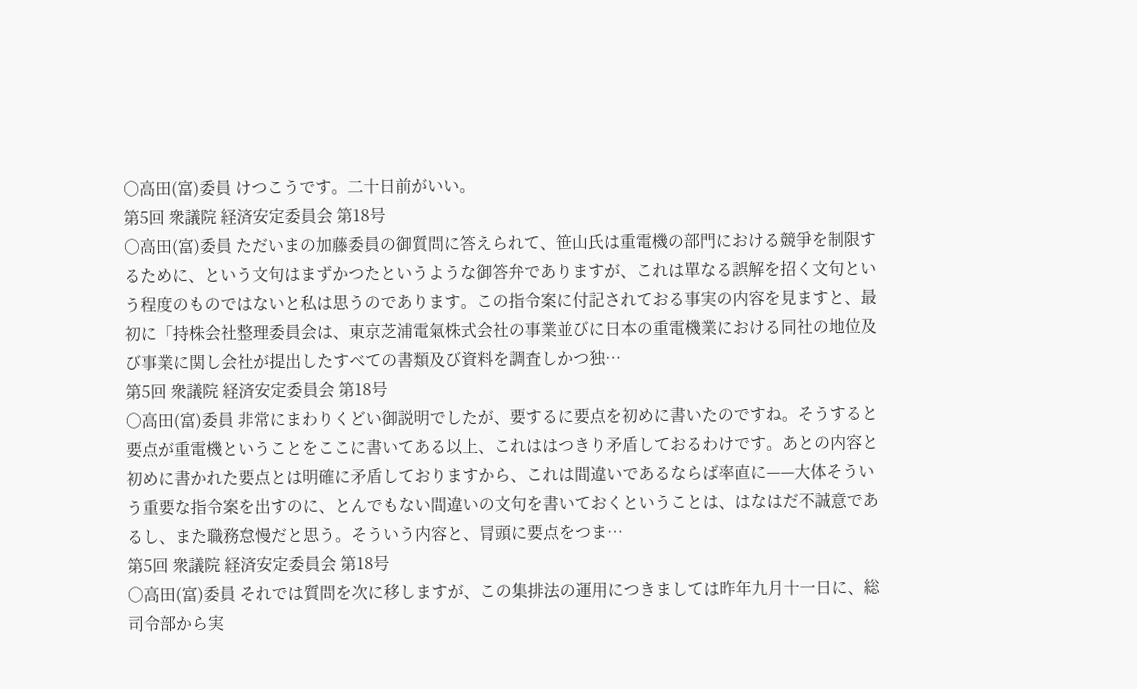○高田(富)委員 けつこうです。二十日前がいい。
第5回 衆議院 経済安定委員会 第18号
○高田(富)委員 ただいまの加藤委員の御質問に答えられて、笹山氏は重電機の部門における競爭を制限するために、という文句はまずかつたというような御答弁でありますが、これは單なる誤解を招く文句という程度のものではないと私は思うのであります。この指令案に付記されておる事実の内容を見ますと、最初に「持株会社整理委員会は、東京芝浦電氣株式会社の事業並びに日本の重電機業における同社の地位及び事業に関し会社が提出したすべての書類及び資料を調査しかつ独…
第5回 衆議院 経済安定委員会 第18号
○高田(富)委員 非常にまわりくどい御説明でしたが、要するに要点を初めに書いたのですね。そうすると要点が重電機ということをここに書いてある以上、これははつきり矛盾しておるわけです。あとの内容と初めに書かれた要点とは明確に矛盾しておりますから、これは間違いであるならば率直に——大体そういう重要な指令案を出すのに、とんでもない間違いの文句を書いておくということは、はなはだ不誠意であるし、また職務怠慢だと思う。そういう内容と、冐頭に要点をつま…
第5回 衆議院 経済安定委員会 第18号
○高田(富)委員 それでは質問を次に移しますが、この集排法の運用につきましては昨年九月十一日に、総司令部から実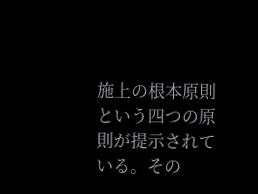施上の根本原則という四つの原則が提示されている。その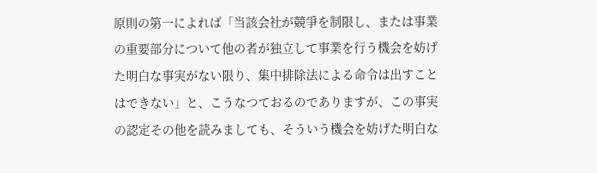原則の第一によれば「当該会社が競爭を制限し、または事業の重要部分について他の者が独立して事業を行う機会を妨げた明白な事実がない限り、集中排除法による命令は出すことはできない」と、こうなつておるのでありますが、この事実の認定その他を読みましても、そういう機会を妨げた明白な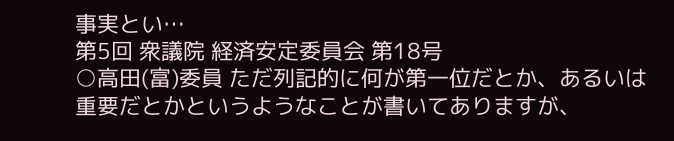事実とい…
第5回 衆議院 経済安定委員会 第18号
○高田(富)委員 ただ列記的に何が第一位だとか、あるいは重要だとかというようなことが書いてありますが、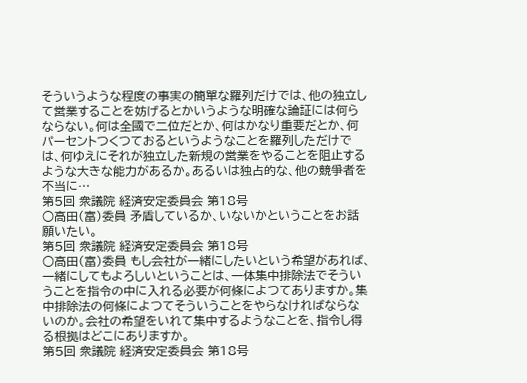そういうような程度の事実の簡單な羅列だけでは、他の独立して営業することを妨げるとかいうような明確な論証には何らならない。何は全國で二位だとか、何はかなり重要だとか、何パーセントつくつておるというようなことを羅列しただけでは、何ゆえにそれが独立した新規の営業をやることを阻止するような大きな能力があるか。あるいは独占的な、他の競爭者を不当に…
第5回 衆議院 経済安定委員会 第18号
○高田(富)委員 矛盾しているか、いないかということをお話願いたい。
第5回 衆議院 経済安定委員会 第18号
○高田(富)委員 もし会社が一緒にしたいという希望があれば、一緒にしてもよろしいということは、一体集中排除法でそういうことを指令の中に入れる必要が何條によつてありますか。集中排除法の何條によつてそういうことをやらなければならないのか。会社の希望をいれて集中するようなことを、指令し得る根拠はどこにありますか。
第5回 衆議院 経済安定委員会 第18号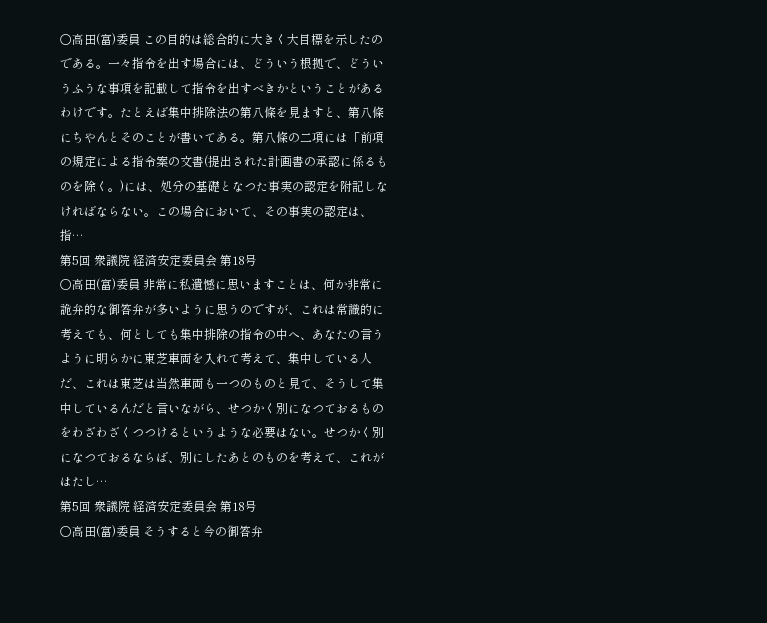○高田(富)委員 この目的は総合的に大きく大目標を示したのである。一々指令を出す場合には、どういう根拠で、どういうふうな事項を記載して指令を出すべきかということがあるわけです。たとえば集中排除法の第八條を見ますと、第八條にちやんとそのことが書いてある。第八條の二項には「前項の規定による指令案の文書(提出された計画書の承認に係るものを除く。)には、処分の基礎となつた事実の認定を附記しなければならない。この場合において、その事実の認定は、指…
第5回 衆議院 経済安定委員会 第18号
○高田(富)委員 非常に私遺憾に思いますことは、何か非常に詭弁的な御答弁が多いように思うのですが、これは常識的に考えても、何としても集中排除の指令の中へ、あなたの言うように明らかに東芝車両を入れて考えて、集中している人だ、これは東芝は当然車両も一つのものと見て、そうして集中しているんだと言いながら、せつかく別になつておるものをわざわざくつつけるというような必要はない。せつかく別になつておるならば、別にしたあとのものを考えて、これがはたし…
第5回 衆議院 経済安定委員会 第18号
○高田(富)委員 そうすると今の御答弁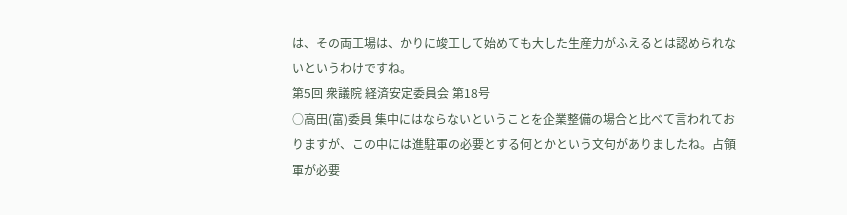は、その両工場は、かりに竣工して始めても大した生産力がふえるとは認められないというわけですね。
第5回 衆議院 経済安定委員会 第18号
○高田(富)委員 集中にはならないということを企業整備の場合と比べて言われておりますが、この中には進駐軍の必要とする何とかという文句がありましたね。占領軍が必要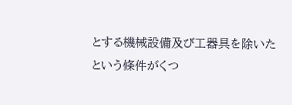とする機械設備及び工器具を除いたという條件がくつ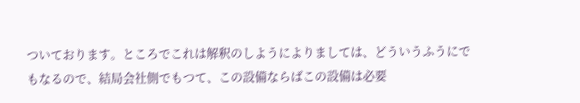ついております。ところでこれは解釈のしようによりましては、どういうふうにでもなるので、結局会社側でもつて、この設備ならばこの設備は必要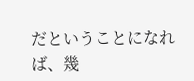だということになれば、幾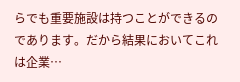らでも重要施設は持つことができるのであります。だから結果においてこれは企業…